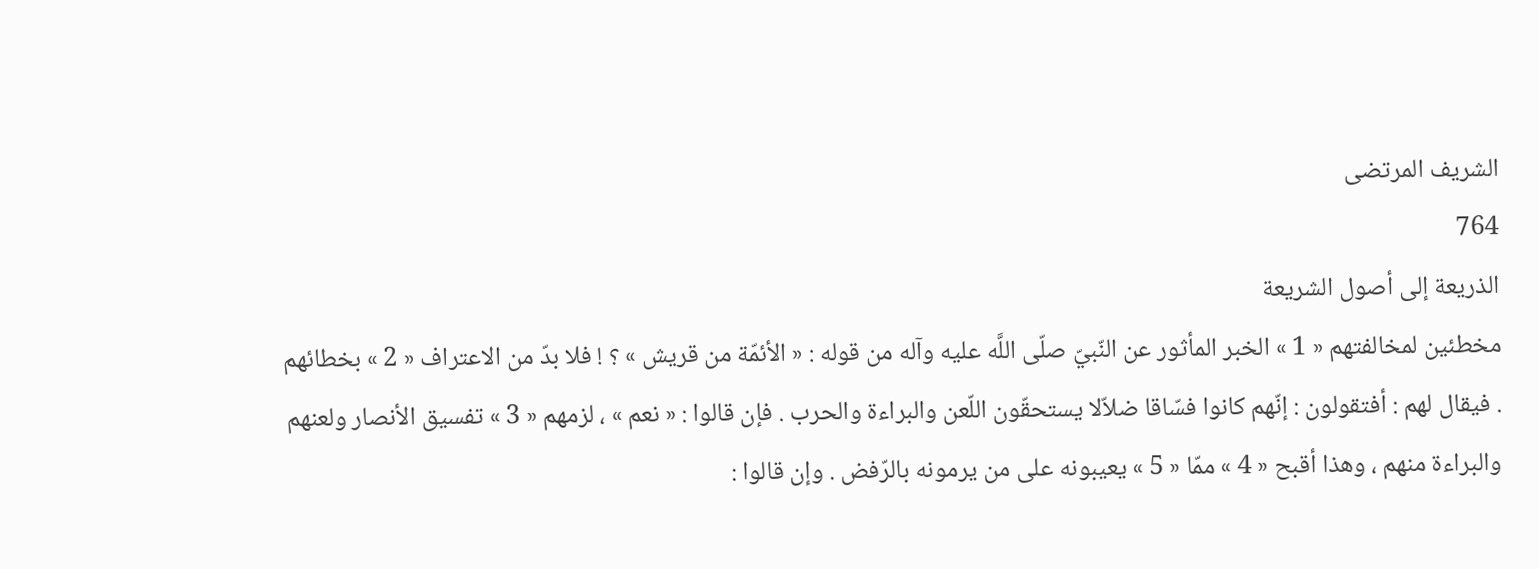الشريف المرتضى
764
الذريعة إلى أصول الشريعة
مخطئين لمخالفتهم « 1 » الخبر المأثور عن النّبيّ صلّى اللَّه عليه وآله من قوله : « الأئمّة من قريش » ؟ ! فلا بدّ من الاعتراف « 2 » بخطائهم . فيقال لهم : أفتقولون : إنّهم كانوا فسّاقا ضلاّلا يستحقّون اللّعن والبراءة والحرب . فإن قالوا : « نعم » ، لزمهم « 3 » تفسيق الأنصار ولعنهم والبراءة منهم ، وهذا أقبح « 4 » ممّا « 5 » يعيبونه على من يرمونه بالرّفض . وإن قالوا :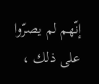إنّهم لم يصرّوا على ذلك ،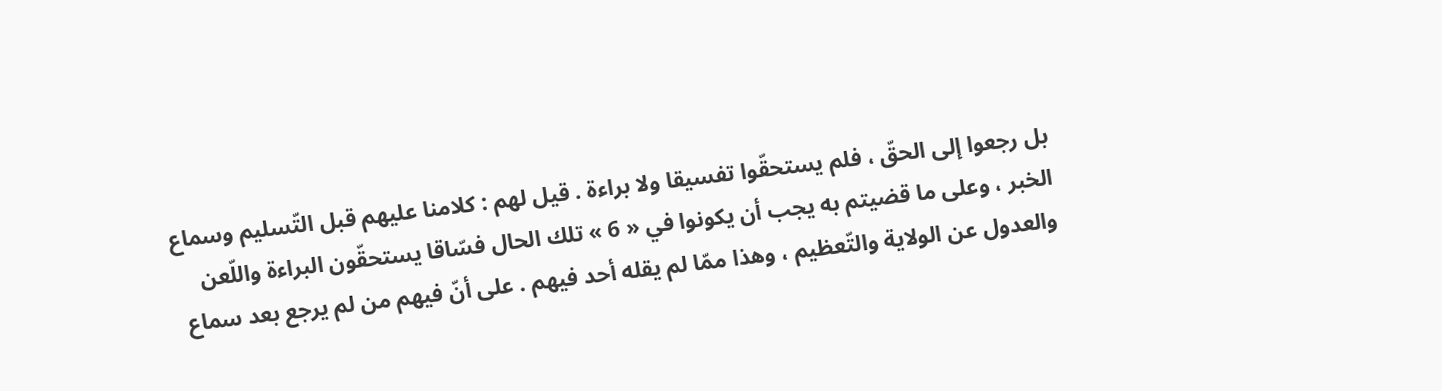بل رجعوا إلى الحقّ ، فلم يستحقّوا تفسيقا ولا براءة . قيل لهم : كلامنا عليهم قبل التّسليم وسماع الخبر ، وعلى ما قضيتم به يجب أن يكونوا في « 6 » تلك الحال فسّاقا يستحقّون البراءة واللّعن والعدول عن الولاية والتّعظيم ، وهذا ممّا لم يقله أحد فيهم . على أنّ فيهم من لم يرجع بعد سماع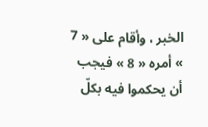الخبر ، وأقام على « 7 » أمره « 8 » فيجب أن يحكموا فيه بكلّ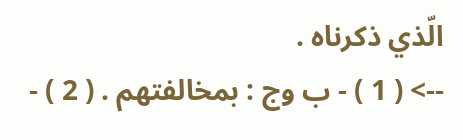الّذي ذكرناه .
--> ( 1 ) - ب وج : بمخالفتهم . ( 2 ) -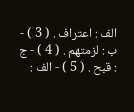الف : اعتراف . ( 3 ) - ب : لزمتهم . ( 4 ) - ج : قبح . ( 5 ) - الف :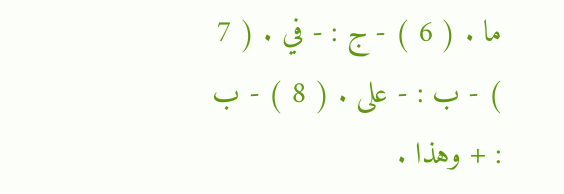ما . ( 6 ) - ج : - في . ( 7 ) - ب : - على . ( 8 ) - ب : + وهذا .